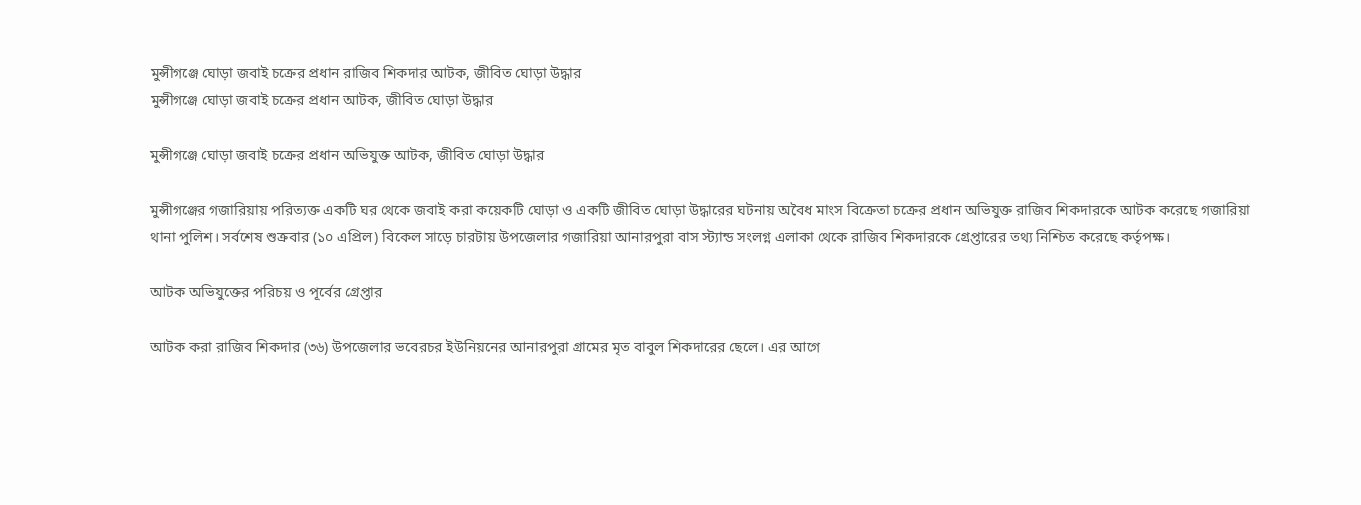মুন্সীগঞ্জে ঘোড়া জবাই চক্রের প্রধান রাজিব শিকদার আটক, জীবিত ঘোড়া উদ্ধার
মুন্সীগঞ্জে ঘোড়া জবাই চক্রের প্রধান আটক, জীবিত ঘোড়া উদ্ধার

মুন্সীগঞ্জে ঘোড়া জবাই চক্রের প্রধান অভিযুক্ত আটক, জীবিত ঘোড়া উদ্ধার

মুন্সীগঞ্জের গজারিয়ায় পরিত্যক্ত একটি ঘর থেকে জবাই করা কয়েকটি ঘোড়া ও একটি জীবিত ঘোড়া উদ্ধারের ঘটনায় অবৈধ মাংস বিক্রেতা চক্রের প্রধান অভিযুক্ত রাজিব শিকদারকে আটক করেছে গজারিয়া থানা পুলিশ। সর্বশেষ শুক্রবার (১০ এপ্রিল) বিকেল সাড়ে চারটায় উপজেলার গজারিয়া আনারপুরা বাস স্ট্যান্ড সংলগ্ন এলাকা থেকে রাজিব শিকদারকে গ্রেপ্তারের তথ্য নিশ্চিত করেছে কর্তৃপক্ষ।

আটক অভিযুক্তের পরিচয় ও পূর্বের গ্রেপ্তার

আটক করা রাজিব শিকদার (৩৬) উপজেলার ভবেরচর ইউনিয়নের আনারপুরা গ্রামের মৃত বাবুল শিকদারের ছেলে। এর আগে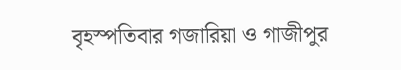বৃহস্পতিবার গজারিয়া ও গাজীপুর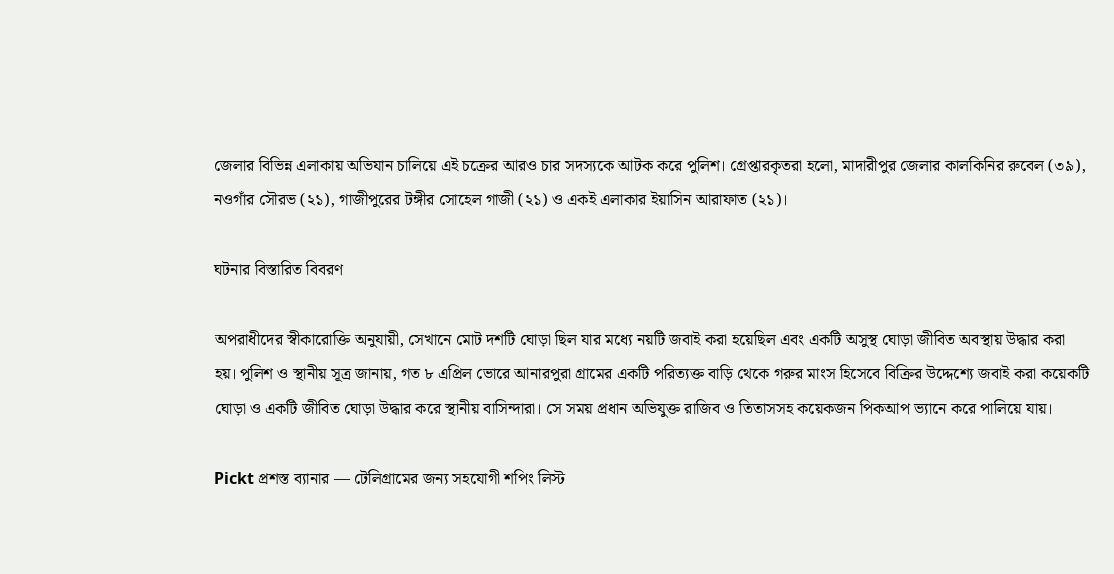জেলার বিভিন্ন এলাকায় অভিযান চালিয়ে এই চক্রের আরও চার সদস্যকে আটক করে পুলিশ। গ্রেপ্তারকৃতরা হলো, মাদারীপুর জেলার কালকিনির রুবেল (৩৯), নওগাঁর সৌরভ (২১), গাজীপুরের টঙ্গীর সোহেল গাজী (২১) ও একই এলাকার ইয়াসিন আরাফাত (২১)।

ঘটনার বিস্তারিত বিবরণ

অপরাধীদের স্বীকারোক্তি অনুযায়ী, সেখানে মোট দশটি ঘোড়া ছিল যার মধ্যে নয়টি জবাই করা হয়েছিল এবং একটি অসুস্থ ঘোড়া জীবিত অবস্থায় উদ্ধার করা হয়। পুলিশ ও স্থানীয় সূত্র জানায়, গত ৮ এপ্রিল ভোরে আনারপুরা গ্রামের একটি পরিত্যক্ত বাড়ি থেকে গরুর মাংস হিসেবে বিক্রির উদ্দেশ্যে জবাই করা কয়েকটি ঘোড়া ও একটি জীবিত ঘোড়া উদ্ধার করে স্থানীয় বাসিন্দারা। সে সময় প্রধান অভিযুক্ত রাজিব ও তিতাসসহ কয়েকজন পিকআপ ভ্যানে করে পালিয়ে যায়।

Pickt প্রশস্ত ব্যানার — টেলিগ্রামের জন্য সহযোগী শপিং লিস্ট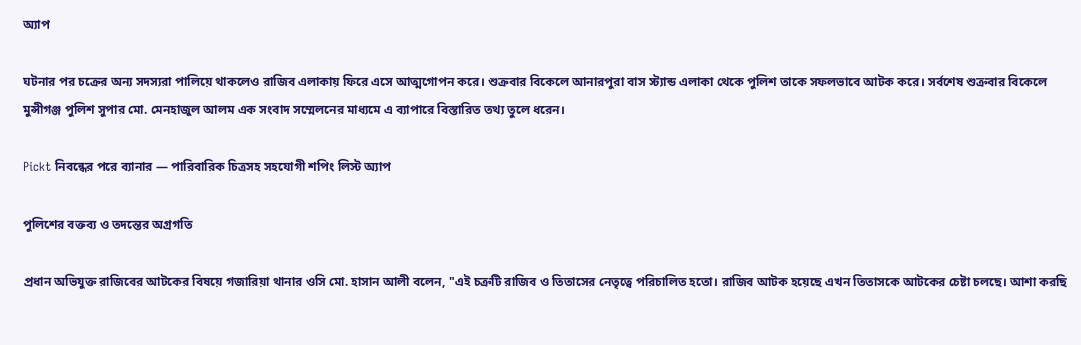অ্যাপ

ঘটনার পর চক্রের অন্য সদস্যরা পালিয়ে থাকলেও রাজিব এলাকায় ফিরে এসে আত্মগোপন করে। শুক্রবার বিকেলে আনারপুরা বাস স্ট্যান্ড এলাকা থেকে পুলিশ তাকে সফলভাবে আটক করে। সর্বশেষ শুক্রবার বিকেলে মুন্সীগঞ্জ পুলিশ সুপার মো. মেনহাজুল আলম এক সংবাদ সম্মেলনের মাধ্যমে এ ব্যাপারে বিস্তারিত তথ্য তুলে ধরেন।

Pickt নিবন্ধের পরে ব্যানার — পারিবারিক চিত্রসহ সহযোগী শপিং লিস্ট অ্যাপ

পুলিশের বক্তব্য ও তদন্তের অগ্রগতি

প্রধান অভিযুক্ত রাজিবের আটকের বিষয়ে গজারিয়া থানার ওসি মো. হাসান আলী বলেন, "এই চক্রটি রাজিব ও তিতাসের নেতৃত্বে পরিচালিত হতো। রাজিব আটক হয়েছে এখন তিতাসকে আটকের চেষ্টা চলছে। আশা করছি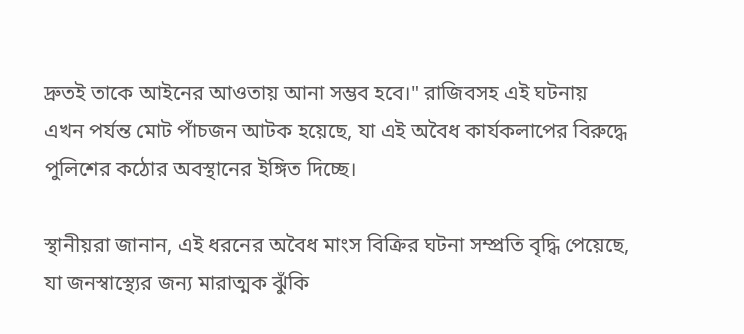দ্রুতই তাকে আইনের আওতায় আনা সম্ভব হবে।" রাজিবসহ এই ঘটনায় এখন পর্যন্ত মোট পাঁচজন আটক হয়েছে, যা এই অবৈধ কার্যকলাপের বিরুদ্ধে পুলিশের কঠোর অবস্থানের ইঙ্গিত দিচ্ছে।

স্থানীয়রা জানান, এই ধরনের অবৈধ মাংস বিক্রির ঘটনা সম্প্রতি বৃদ্ধি পেয়েছে, যা জনস্বাস্থ্যের জন্য মারাত্মক ঝুঁকি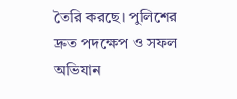তৈরি করছে। পুলিশের দ্রুত পদক্ষেপ ও সফল অভিযান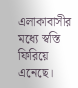এলাকাবাসীর মধ্যে স্বস্তি ফিরিয়ে এনেছে।